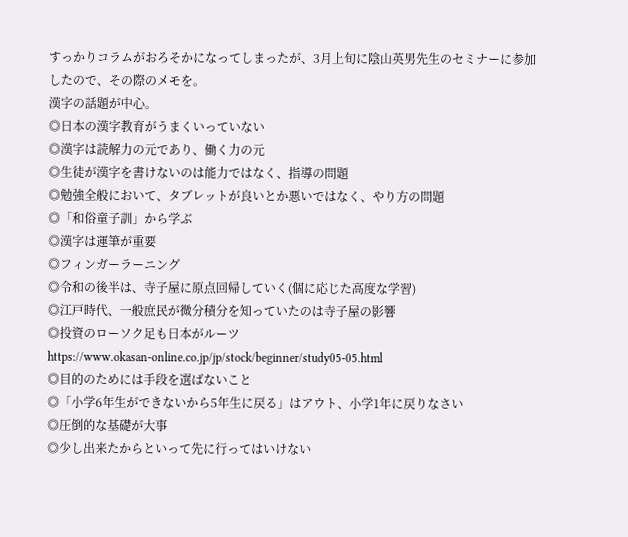すっかりコラムがおろそかになってしまったが、3月上旬に陰山英男先生のセミナーに参加したので、その際のメモを。
漢字の話題が中心。
◎日本の漢字教育がうまくいっていない
◎漢字は読解力の元であり、働く力の元
◎生徒が漢字を書けないのは能力ではなく、指導の問題
◎勉強全般において、タブレットが良いとか悪いではなく、やり方の問題
◎「和俗童子訓」から学ぶ
◎漢字は運筆が重要
◎フィンガーラーニング
◎令和の後半は、寺子屋に原点回帰していく(個に応じた高度な学習)
◎江戸時代、一般庶民が微分積分を知っていたのは寺子屋の影響
◎投資のローソク足も日本がルーツ
https://www.okasan-online.co.jp/jp/stock/beginner/study05-05.html
◎目的のためには手段を選ばないこと
◎「小学6年生ができないから5年生に戻る」はアウト、小学1年に戻りなさい
◎圧倒的な基礎が大事
◎少し出来たからといって先に行ってはいけない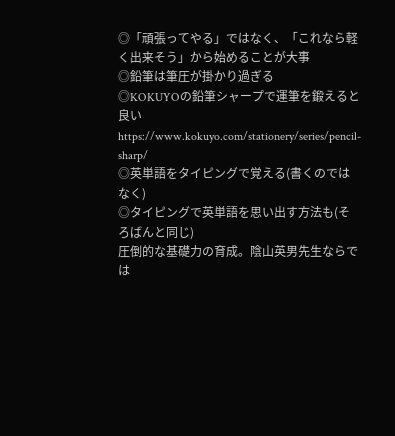◎「頑張ってやる」ではなく、「これなら軽く出来そう」から始めることが大事
◎鉛筆は筆圧が掛かり過ぎる
◎KOKUYOの鉛筆シャープで運筆を鍛えると良い
https://www.kokuyo.com/stationery/series/pencil-sharp/
◎英単語をタイピングで覚える(書くのではなく)
◎タイピングで英単語を思い出す方法も(そろばんと同じ)
圧倒的な基礎力の育成。陰山英男先生ならでは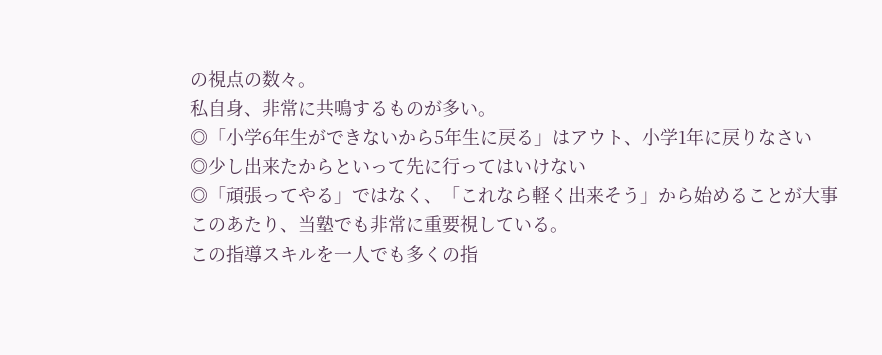の視点の数々。
私自身、非常に共鳴するものが多い。
◎「小学6年生ができないから5年生に戻る」はアウト、小学1年に戻りなさい
◎少し出来たからといって先に行ってはいけない
◎「頑張ってやる」ではなく、「これなら軽く出来そう」から始めることが大事
このあたり、当塾でも非常に重要視している。
この指導スキルを一人でも多くの指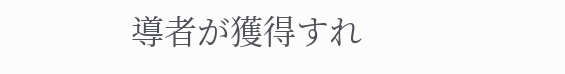導者が獲得すれ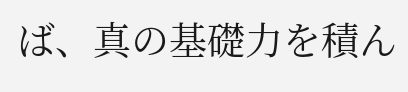ば、真の基礎力を積ん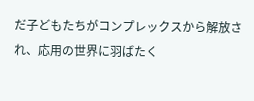だ子どもたちがコンプレックスから解放され、応用の世界に羽ばたく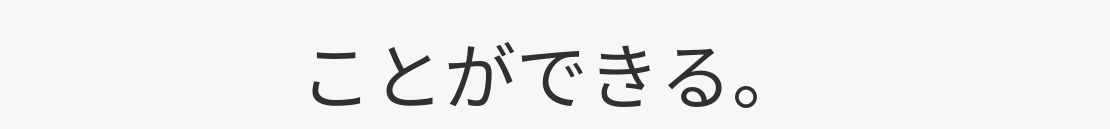ことができる。